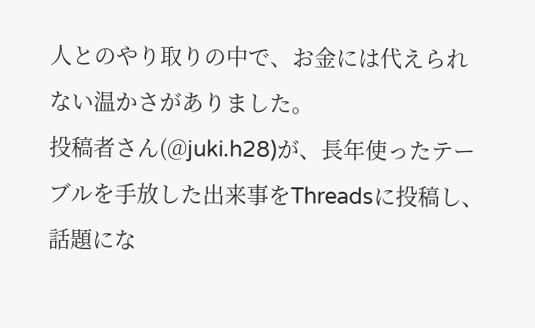人とのやり取りの中で、お金には代えられない温かさがありました。
投稿者さん(@juki.h28)が、長年使ったテーブルを手放した出来事をThreadsに投稿し、話題にな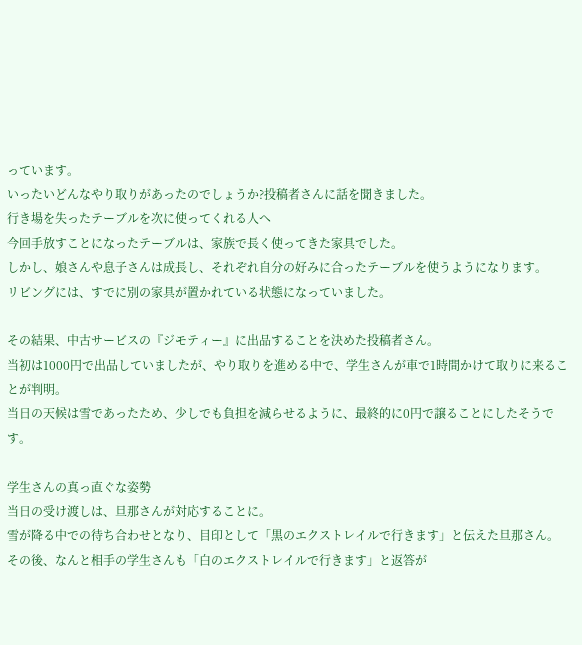っています。
いったいどんなやり取りがあったのでしょうか?投稿者さんに話を聞きました。
行き場を失ったテーブルを次に使ってくれる人へ
今回手放すことになったテーブルは、家族で長く使ってきた家具でした。
しかし、娘さんや息子さんは成長し、それぞれ自分の好みに合ったテーブルを使うようになります。
リビングには、すでに別の家具が置かれている状態になっていました。

その結果、中古サービスの『ジモティー』に出品することを決めた投稿者さん。
当初は1000円で出品していましたが、やり取りを進める中で、学生さんが車で1時間かけて取りに来ることが判明。
当日の天候は雪であったため、少しでも負担を減らせるように、最終的に0円で譲ることにしたそうです。

学生さんの真っ直ぐな姿勢
当日の受け渡しは、旦那さんが対応することに。
雪が降る中での待ち合わせとなり、目印として「黒のエクストレイルで行きます」と伝えた旦那さん。
その後、なんと相手の学生さんも「白のエクストレイルで行きます」と返答が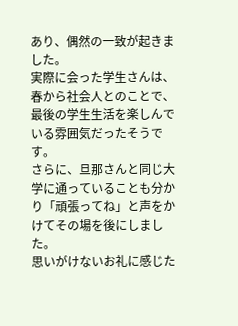あり、偶然の一致が起きました。
実際に会った学生さんは、春から社会人とのことで、最後の学生生活を楽しんでいる雰囲気だったそうです。
さらに、旦那さんと同じ大学に通っていることも分かり「頑張ってね」と声をかけてその場を後にしました。
思いがけないお礼に感じた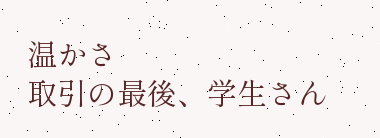温かさ
取引の最後、学生さん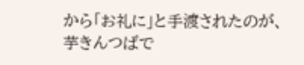から「お礼に」と手渡されたのが、芋きんつばで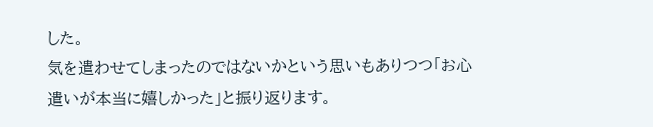した。
気を遣わせてしまったのではないかという思いもありつつ「お心遣いが本当に嬉しかった」と振り返ります。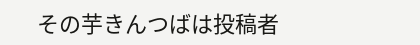その芋きんつばは投稿者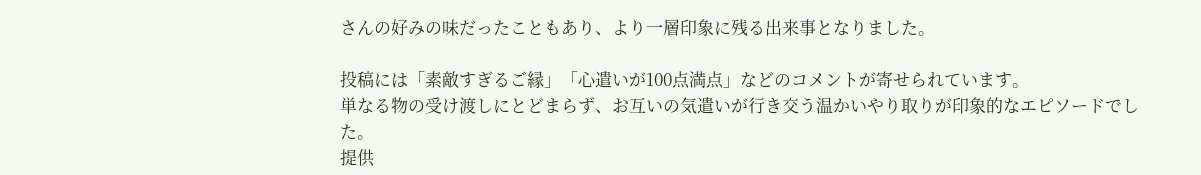さんの好みの味だったこともあり、より一層印象に残る出来事となりました。

投稿には「素敵すぎるご縁」「心遣いが100点満点」などのコメントが寄せられています。
単なる物の受け渡しにとどまらず、お互いの気遣いが行き交う温かいやり取りが印象的なエピソードでした。
提供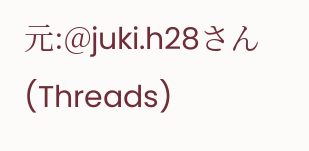元:@juki.h28さん(Threads)